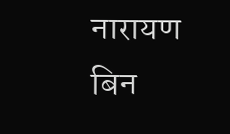नारायण बिन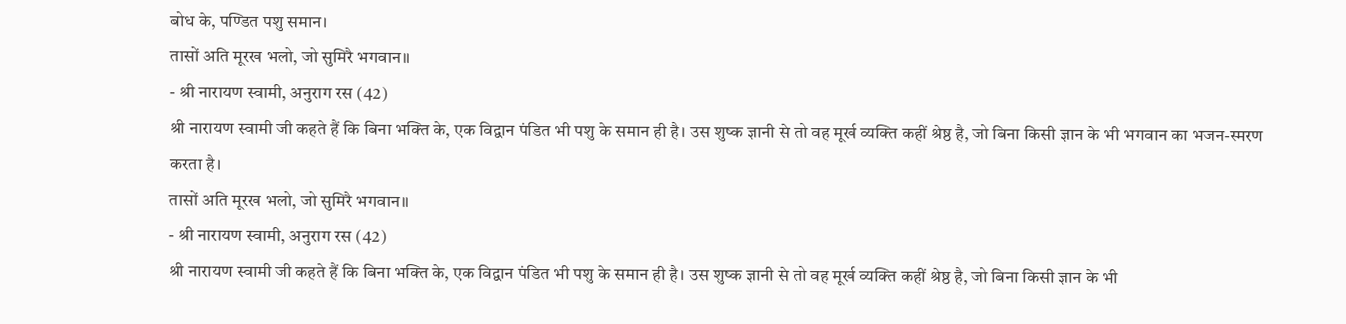बोध के, पण्डित पशु समान।
तासों अति मूरख भलो, जो सुमिरै भगवान॥
- श्री नारायण स्वामी, अनुराग रस (42)
श्री नारायण स्वामी जी कहते हैं कि बिना भक्ति के, एक विद्वान पंडित भी पशु के समान ही है। उस शुष्क ज्ञानी से तो वह मूर्ख व्यक्ति कहीं श्रेष्ठ है, जो बिना किसी ज्ञान के भी भगवान का भजन-स्मरण करता है।
तासों अति मूरख भलो, जो सुमिरै भगवान॥
- श्री नारायण स्वामी, अनुराग रस (42)
श्री नारायण स्वामी जी कहते हैं कि बिना भक्ति के, एक विद्वान पंडित भी पशु के समान ही है। उस शुष्क ज्ञानी से तो वह मूर्ख व्यक्ति कहीं श्रेष्ठ है, जो बिना किसी ज्ञान के भी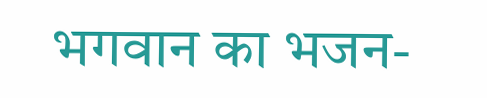भगवान का भजन-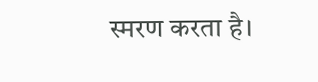स्मरण करता है।